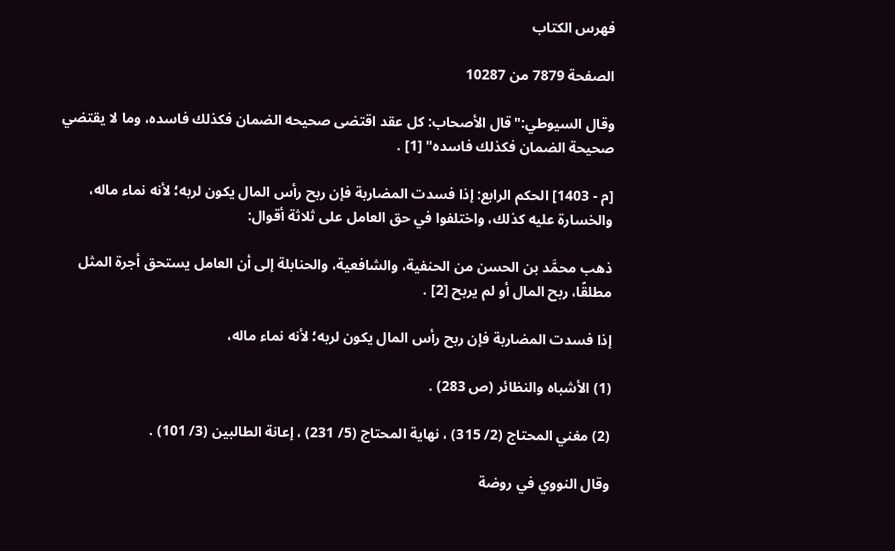فهرس الكتاب

الصفحة 7879 من 10287

وقال السيوطي:"قال الأصحاب: كل عقد اقتضى صحيحه الضمان فكذلك فاسده، وما لا يقتضي صحيحة الضمان فكذلك فاسده" [1] .

[م - 1403] الحكم الرابع: إذا فسدت المضاربة فإن ربح رأس المال يكون لربه؛ لأنه نماء ماله، والخسارة عليه كذلك، واختلفوا في حق العامل على ثلاثة أقوال:

ذهب محمَّد بن الحسن من الحنفية، والشافعية، والحنابلة إلى أن العامل يستحق أجرة المثل مطلقًا، ربح المال أو لم يربح [2] .

إذا فسدت المضاربة فإن ربح رأس المال يكون لربه؛ لأنه نماء ماله،

(1) الأشباه والنظائر (ص 283) .

(2) مغني المحتاج (2/ 315) ، نهاية المحتاج (5/ 231) ، إعانة الطالبين (3/ 101) .

وقال النووي في روضة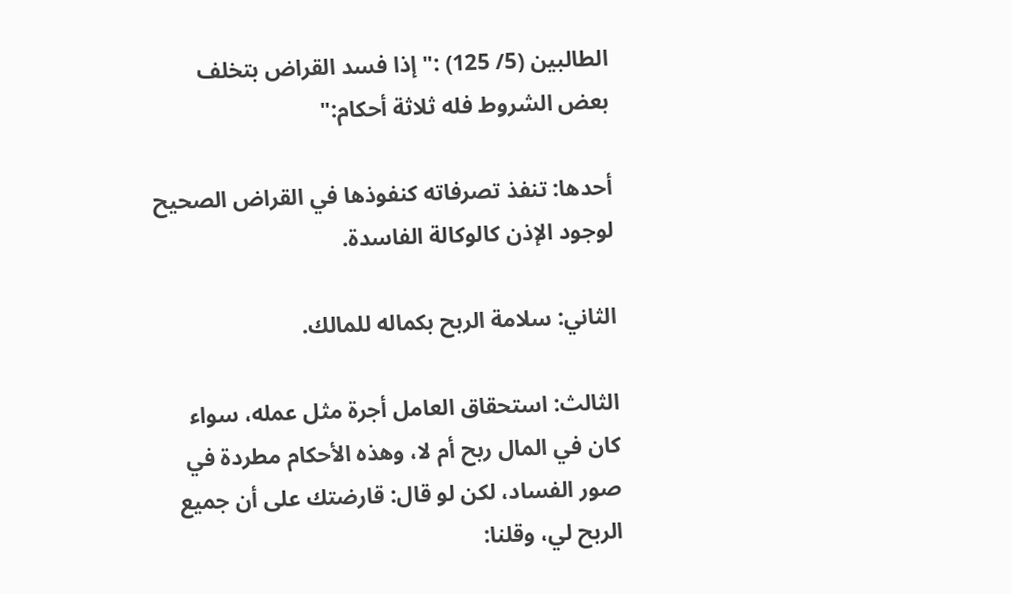الطالبين (5/ 125) :"إذا فسد القراض بتخلف بعض الشروط فله ثلاثة أحكام:"

أحدها: تنفذ تصرفاته كنفوذها في القراض الصحيح لوجود الإذن كالوكالة الفاسدة.

الثاني: سلامة الربح بكماله للمالك.

الثالث: استحقاق العامل أجرة مثل عمله، سواء كان في المال ربح أم لا، وهذه الأحكام مطردة في صور الفساد، لكن لو قال: قارضتك على أن جميع الربح لي، وقلنا: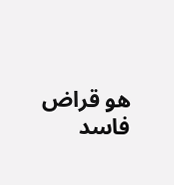هو قراض فاسد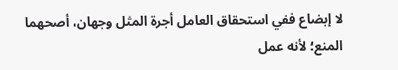لا إبضاع ففي استحقاق العامل أجرة المثل وجهان، أصحهما المنع؛ لأنه عمل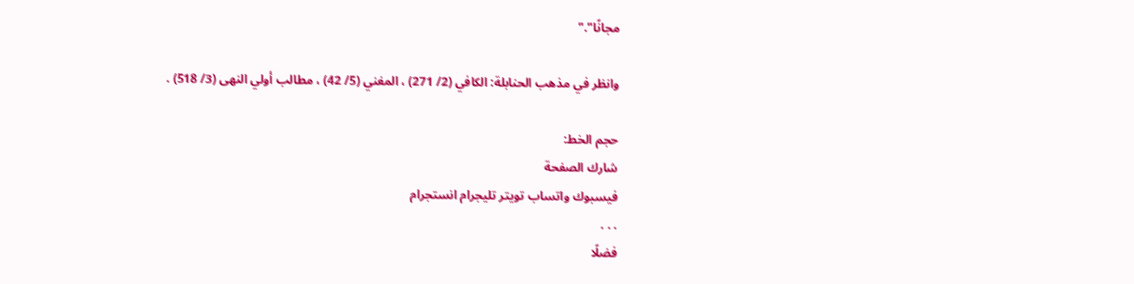مجانًا"."

وانظر في مذهب الحنابلة: الكافي (2/ 271) ، المغني (5/ 42) ، مطالب أولي النهى (3/ 518) .

حجم الخط:
شارك الصفحة
فيسبوك واتساب تويتر تليجرام انستجرام
. . .
فضلًا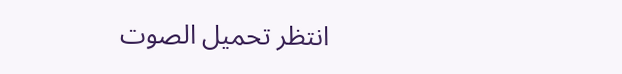انتظر تحميل الصوت